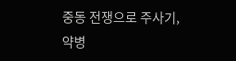중동 전쟁으로 주사기, 약병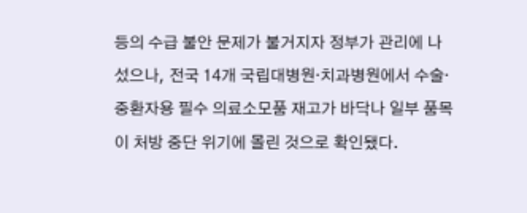등의 수급 불안 문제가 불거지자 정부가 관리에 나섰으나, 전국 14개 국립대병원·치과병원에서 수술·중환자용 필수 의료소모품 재고가 바닥나 일부 품목이 처방 중단 위기에 몰린 것으로 확인됐다.